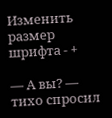Изменить размер шрифта - +

— А вы? — тихо спросил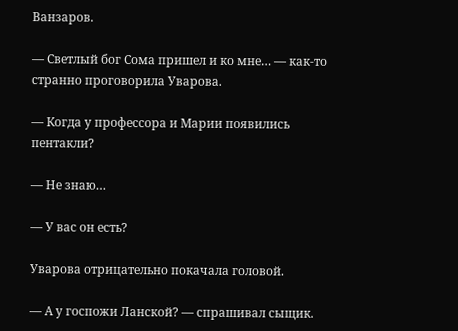Ванзаров.

— Светлый бог Сома пришел и ко мне… — как-то странно проговорила Уварова.

— Когда у профессора и Марии появились пентакли?

— Не знаю…

— У вас он есть?

Уварова отрицательно покачала головой.

— А у госпожи Ланской? — спрашивал сыщик.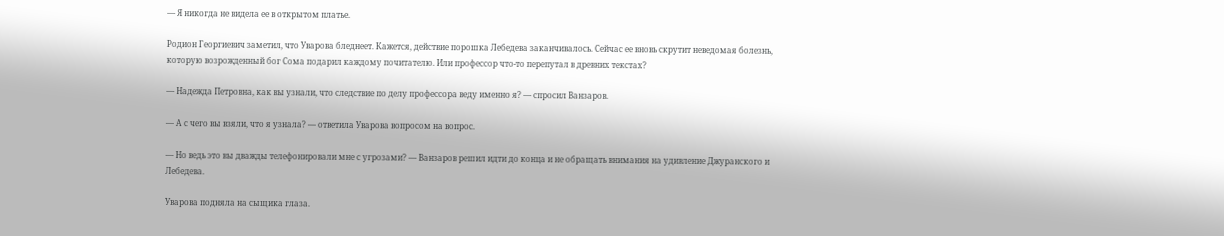— Я никогда не видела ее в открытом платье.

Родион Георгиевич заметил, что Уварова бледнеет. Кажется, действие порошка Лебедева заканчивалось. Сейчас ее вновь скрутит неведомая болезнь, которую возрожденный бог Сома подарил каждому почитателю. Или профессор что-то перепутал в древних текстах?

— Надежда Петровна, как вы узнали, что следствие по делу профессора веду именно я? — спросил Ванзаров.

— А с чего вы взяли, что я узнала? — ответила Уварова вопросом на вопрос.

— Но ведь это вы дважды телефонировали мне с угрозами? — Ванзаров решил идти до конца и не обращать внимания на удивление Джуранского и Лебедева.

Уварова подняла на сыщика глаза.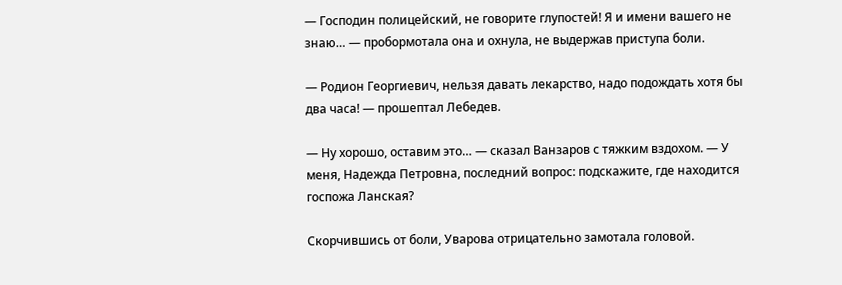— Господин полицейский, не говорите глупостей! Я и имени вашего не знаю… — пробормотала она и охнула, не выдержав приступа боли.

— Родион Георгиевич, нельзя давать лекарство, надо подождать хотя бы два часа! — прошептал Лебедев.

— Ну хорошо, оставим это… — сказал Ванзаров с тяжким вздохом. — У меня, Надежда Петровна, последний вопрос: подскажите, где находится госпожа Ланская?

Скорчившись от боли, Уварова отрицательно замотала головой.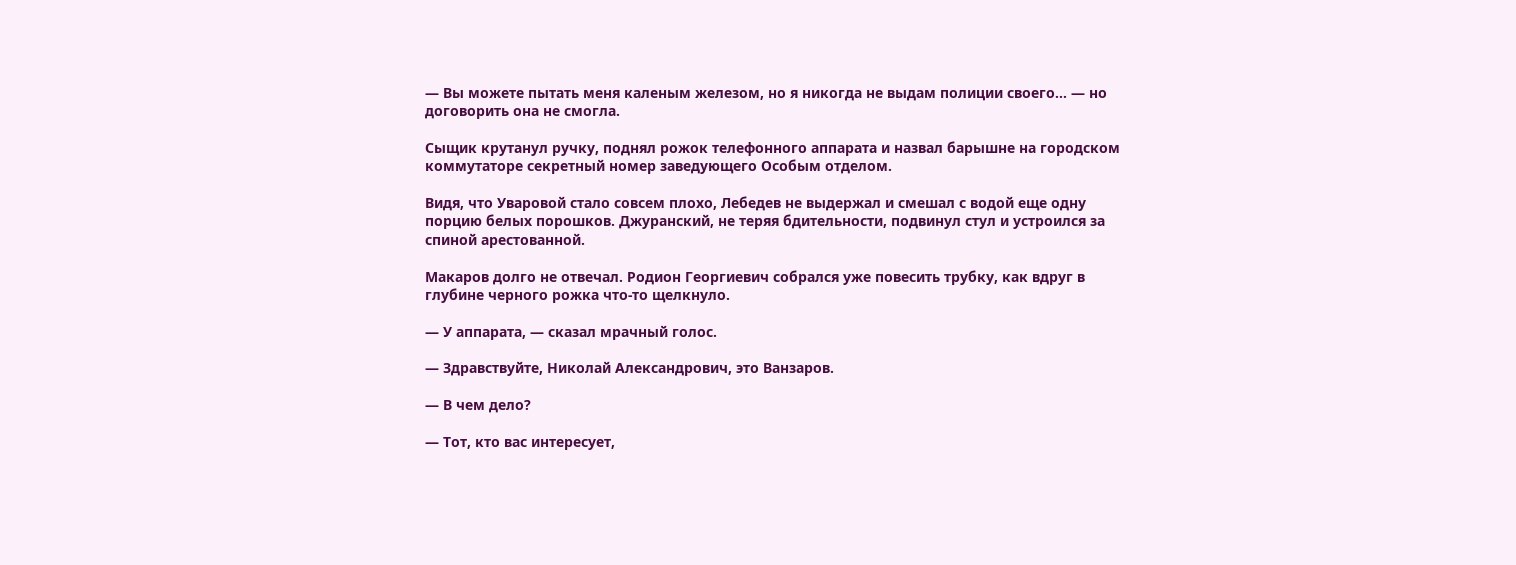— Вы можете пытать меня каленым железом, но я никогда не выдам полиции своего… — но договорить она не смогла.

Сыщик крутанул ручку, поднял рожок телефонного аппарата и назвал барышне на городском коммутаторе секретный номер заведующего Особым отделом.

Видя, что Уваровой стало совсем плохо, Лебедев не выдержал и смешал с водой еще одну порцию белых порошков. Джуранский, не теряя бдительности, подвинул стул и устроился за спиной арестованной.

Макаров долго не отвечал. Родион Георгиевич собрался уже повесить трубку, как вдруг в глубине черного рожка что-то щелкнуло.

— У аппарата, — сказал мрачный голос.

— Здравствуйте, Николай Александрович, это Ванзаров.

— В чем дело?

— Тот, кто вас интересует,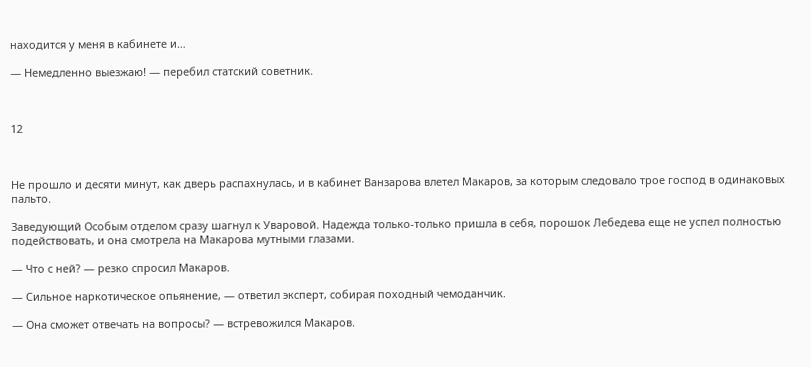находится у меня в кабинете и…

— Немедленно выезжаю! — перебил статский советник.



12



Не прошло и десяти минут, как дверь распахнулась, и в кабинет Ванзарова влетел Макаров, за которым следовало трое господ в одинаковых пальто.

Заведующий Особым отделом сразу шагнул к Уваровой. Надежда только-только пришла в себя, порошок Лебедева еще не успел полностью подействовать, и она смотрела на Макарова мутными глазами.

— Что с ней? — резко спросил Макаров.

— Сильное наркотическое опьянение, — ответил эксперт, собирая походный чемоданчик.

— Она сможет отвечать на вопросы? — встревожился Макаров.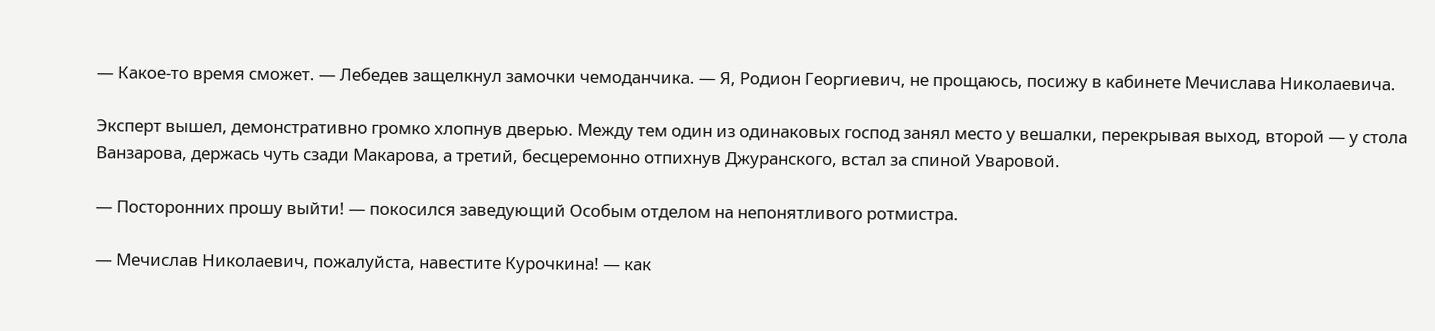— Какое-то время сможет. — Лебедев защелкнул замочки чемоданчика. — Я, Родион Георгиевич, не прощаюсь, посижу в кабинете Мечислава Николаевича.

Эксперт вышел, демонстративно громко хлопнув дверью. Между тем один из одинаковых господ занял место у вешалки, перекрывая выход, второй — у стола Ванзарова, держась чуть сзади Макарова, а третий, бесцеремонно отпихнув Джуранского, встал за спиной Уваровой.

— Посторонних прошу выйти! — покосился заведующий Особым отделом на непонятливого ротмистра.

— Мечислав Николаевич, пожалуйста, навестите Курочкина! — как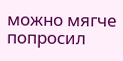можно мягче попросил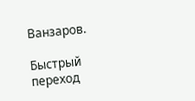Ванзаров.

Быстрый переход